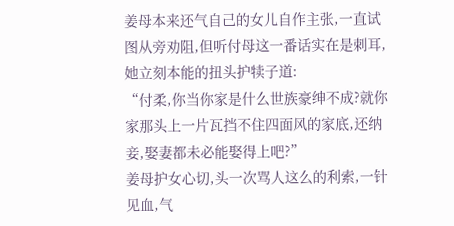姜母本来还气自己的女儿自作主张,一直试图从旁劝阻,但听付母这一番话实在是刺耳,她立刻本能的扭头护犊子道:
“付柔,你当你家是什么世族豪绅不成?就你家那头上一片瓦挡不住四面风的家底,还纳妾,娶妻都未必能娶得上吧?”
姜母护女心切,头一次骂人这么的利索,一针见血,气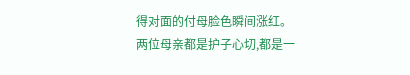得对面的付母脸色瞬间涨红。
两位母亲都是护子心切,都是一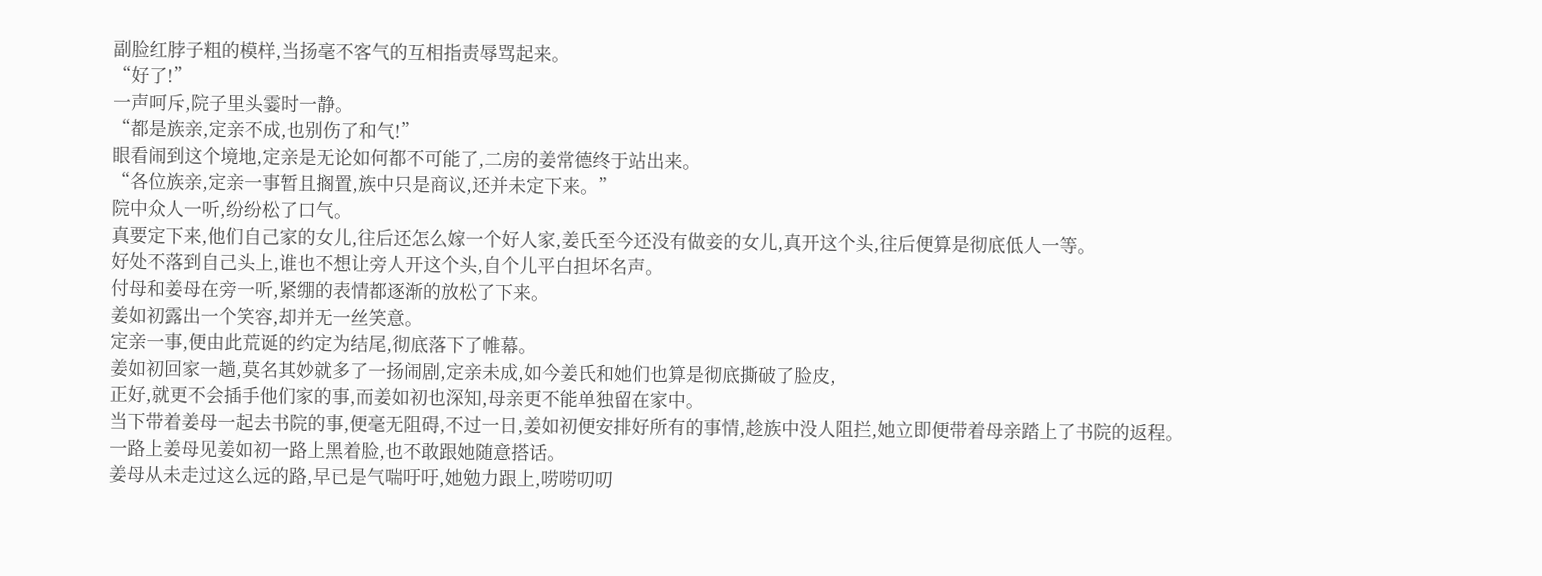副脸红脖子粗的模样,当扬毫不客气的互相指责辱骂起来。
“好了!”
一声呵斥,院子里头霎时一静。
“都是族亲,定亲不成,也别伤了和气!”
眼看闹到这个境地,定亲是无论如何都不可能了,二房的姜常德终于站出来。
“各位族亲,定亲一事暂且搁置,族中只是商议,还并未定下来。”
院中众人一听,纷纷松了口气。
真要定下来,他们自己家的女儿,往后还怎么嫁一个好人家,姜氏至今还没有做妾的女儿,真开这个头,往后便算是彻底低人一等。
好处不落到自己头上,谁也不想让旁人开这个头,自个儿平白担坏名声。
付母和姜母在旁一听,紧绷的表情都逐渐的放松了下来。
姜如初露出一个笑容,却并无一丝笑意。
定亲一事,便由此荒诞的约定为结尾,彻底落下了帷幕。
姜如初回家一趟,莫名其妙就多了一扬闹剧,定亲未成,如今姜氏和她们也算是彻底撕破了脸皮,
正好,就更不会插手他们家的事,而姜如初也深知,母亲更不能单独留在家中。
当下带着姜母一起去书院的事,便毫无阻碍,不过一日,姜如初便安排好所有的事情,趁族中没人阻拦,她立即便带着母亲踏上了书院的返程。
一路上姜母见姜如初一路上黑着脸,也不敢跟她随意搭话。
姜母从未走过这么远的路,早已是气喘吁吁,她勉力跟上,唠唠叨叨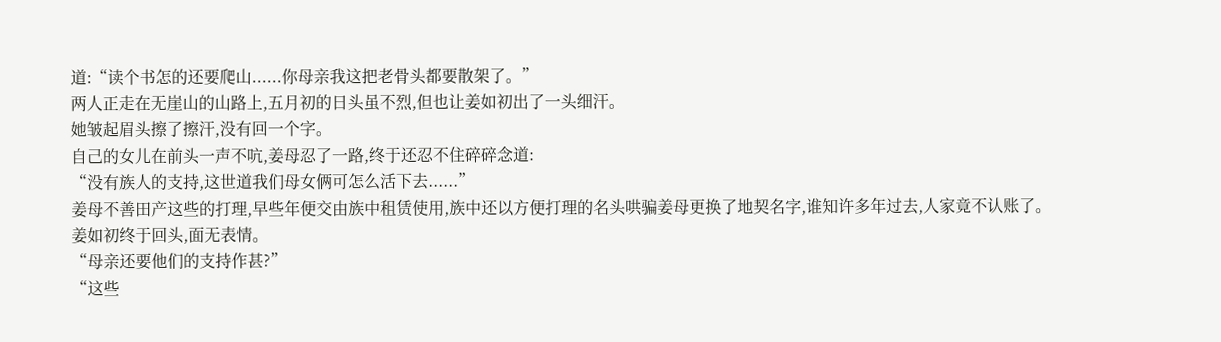道:“读个书怎的还要爬山......你母亲我这把老骨头都要散架了。”
两人正走在无崖山的山路上,五月初的日头虽不烈,但也让姜如初出了一头细汗。
她皱起眉头擦了擦汗,没有回一个字。
自己的女儿在前头一声不吭,姜母忍了一路,终于还忍不住碎碎念道:
“没有族人的支持,这世道我们母女俩可怎么活下去......”
姜母不善田产这些的打理,早些年便交由族中租赁使用,族中还以方便打理的名头哄骗姜母更换了地契名字,谁知许多年过去,人家竟不认账了。
姜如初终于回头,面无表情。
“母亲还要他们的支持作甚?”
“这些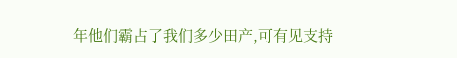年他们霸占了我们多少田产,可有见支持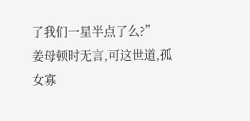了我们一星半点了么?”
姜母顿时无言,可这世道,孤女寡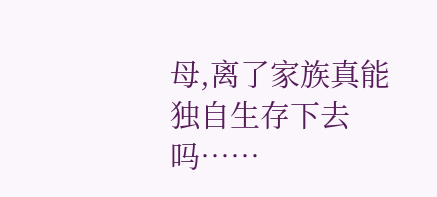母,离了家族真能独自生存下去吗……